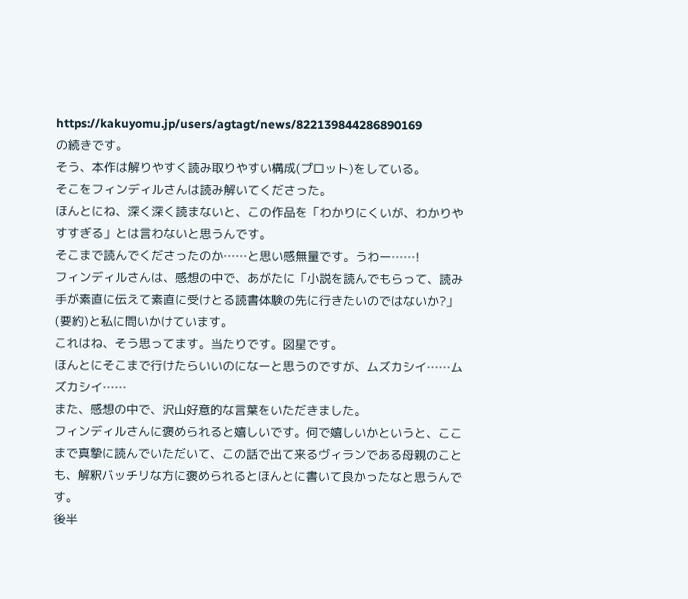https://kakuyomu.jp/users/agtagt/news/822139844286890169
の続きです。
そう、本作は解りやすく読み取りやすい構成(プロット)をしている。
そこをフィンディルさんは読み解いてくださった。
ほんとにね、深く深く読まないと、この作品を「わかりにくいが、わかりやすすぎる」とは言わないと思うんです。
そこまで読んでくださったのか……と思い感無量です。うわー……!
フィンディルさんは、感想の中で、あがたに「小説を読んでもらって、読み手が素直に伝えて素直に受けとる読書体験の先に行きたいのではないか?」(要約)と私に問いかけています。
これはね、そう思ってます。当たりです。図星です。
ほんとにそこまで行けたらいいのになーと思うのですが、ムズカシイ……ムズカシイ……
また、感想の中で、沢山好意的な言葉をいただきました。
フィンディルさんに褒められると嬉しいです。何で嬉しいかというと、ここまで真摯に読んでいただいて、この話で出て来るヴィランである母親のことも、解釈バッチリな方に褒められるとほんとに書いて良かったなと思うんです。
後半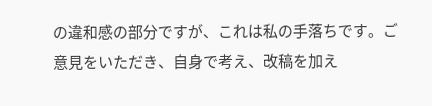の違和感の部分ですが、これは私の手落ちです。ご意見をいただき、自身で考え、改稿を加え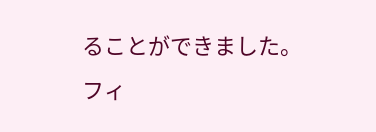ることができました。
フィ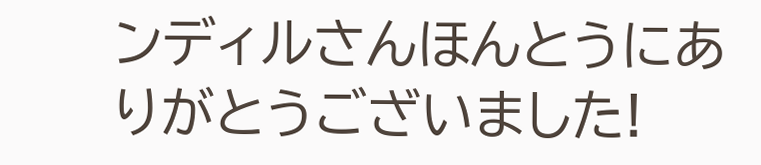ンディルさんほんとうにありがとうございました!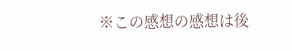※この感想の感想は後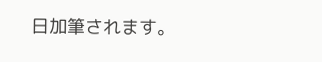日加筆されます。